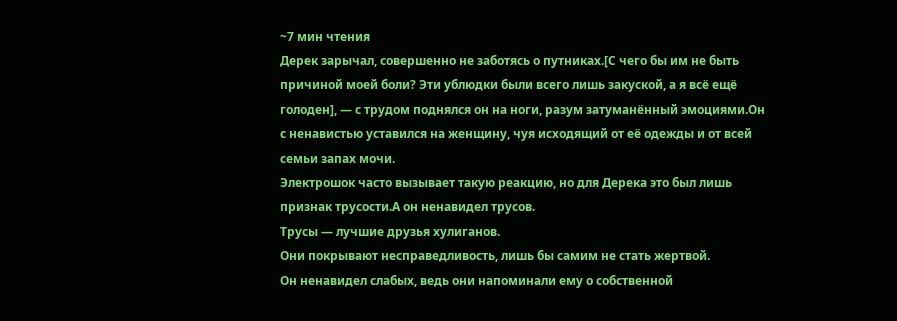~7 мин чтения
Дерек зарычал, совершенно не заботясь о путниках.[С чего бы им не быть причиной моей боли? Эти ублюдки были всего лишь закуской, а я всё ещё голоден], — с трудом поднялся он на ноги, разум затуманённый эмоциями.Он с ненавистью уставился на женщину, чуя исходящий от её одежды и от всей семьи запах мочи.
Электрошок часто вызывает такую реакцию, но для Дерека это был лишь признак трусости.А он ненавидел трусов.
Трусы — лучшие друзья хулиганов.
Они покрывают несправедливость, лишь бы самим не стать жертвой.
Он ненавидел слабых, ведь они напоминали ему о собственной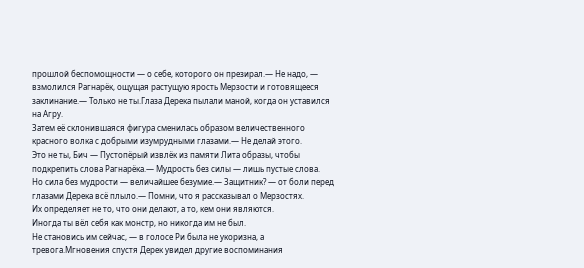прошлой беспомощности — о себе, которого он презирал.— Не надо, — взмолился Рагнарёк, ощущая растущую ярость Мерзости и готовящееся заклинание.— Только не ты.Глаза Дерека пылали маной, когда он уставился на Агру.
Затем её склонившаяся фигура сменилась образом величественного красного волка с добрыми изумрудными глазами.— Не делай этого.
Это не ты, Бич — Пустопёрый извлёк из памяти Лита образы, чтобы подкрепить слова Рагнарёка.— Мудрость без силы — лишь пустые слова.
Но сила без мудрости — величайшее безумие.— Защитник? — от боли перед глазами Дерека всё плыло.— Помни, что я рассказывал о Мерзостях.
Их определяет не то, что они делают, а то, кем они являются.
Иногда ты вёл себя как монстр, но никогда им не был.
Не становись им сейчас, — в голосе Ри была не укоризна, а тревога.Мгновения спустя Дерек увидел другие воспоминания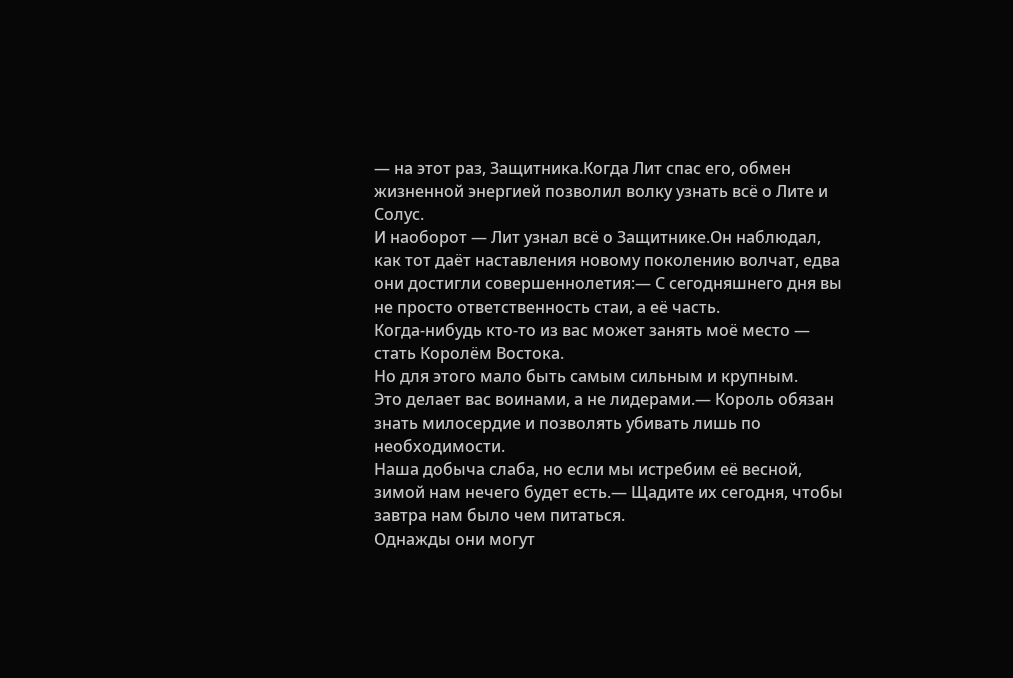— на этот раз, Защитника.Когда Лит спас его, обмен жизненной энергией позволил волку узнать всё о Лите и Солус.
И наоборот — Лит узнал всё о Защитнике.Он наблюдал, как тот даёт наставления новому поколению волчат, едва они достигли совершеннолетия:— С сегодняшнего дня вы не просто ответственность стаи, а её часть.
Когда-нибудь кто-то из вас может занять моё место — стать Королём Востока.
Но для этого мало быть самым сильным и крупным.
Это делает вас воинами, а не лидерами.— Король обязан знать милосердие и позволять убивать лишь по необходимости.
Наша добыча слаба, но если мы истребим её весной, зимой нам нечего будет есть.— Щадите их сегодня, чтобы завтра нам было чем питаться.
Однажды они могут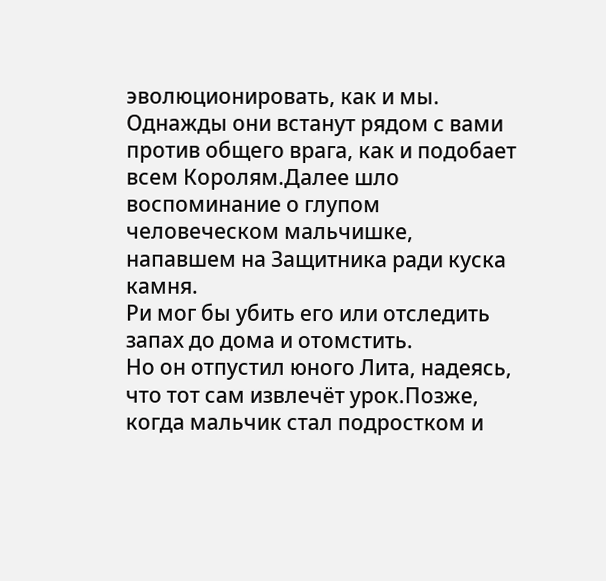эволюционировать, как и мы.
Однажды они встанут рядом с вами против общего врага, как и подобает всем Королям.Далее шло воспоминание о глупом человеческом мальчишке, напавшем на Защитника ради куска камня.
Ри мог бы убить его или отследить запах до дома и отомстить.
Но он отпустил юного Лита, надеясь, что тот сам извлечёт урок.Позже, когда мальчик стал подростком и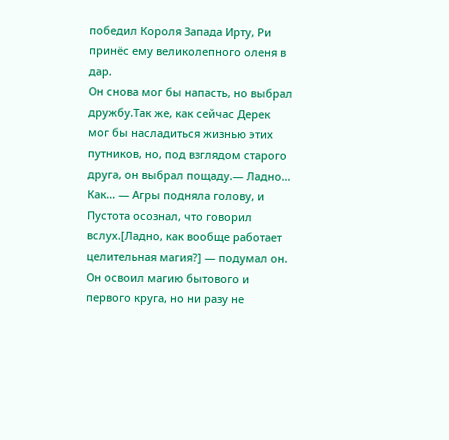победил Короля Запада Ирту, Ри принёс ему великолепного оленя в дар.
Он снова мог бы напасть, но выбрал дружбу.Так же, как сейчас Дерек мог бы насладиться жизнью этих путников, но, под взглядом старого друга, он выбрал пощаду.— Ладно… Как… — Агры подняла голову, и Пустота осознал, что говорил вслух.[Ладно, как вообще работает целительная магия?] — подумал он.
Он освоил магию бытового и первого круга, но ни разу не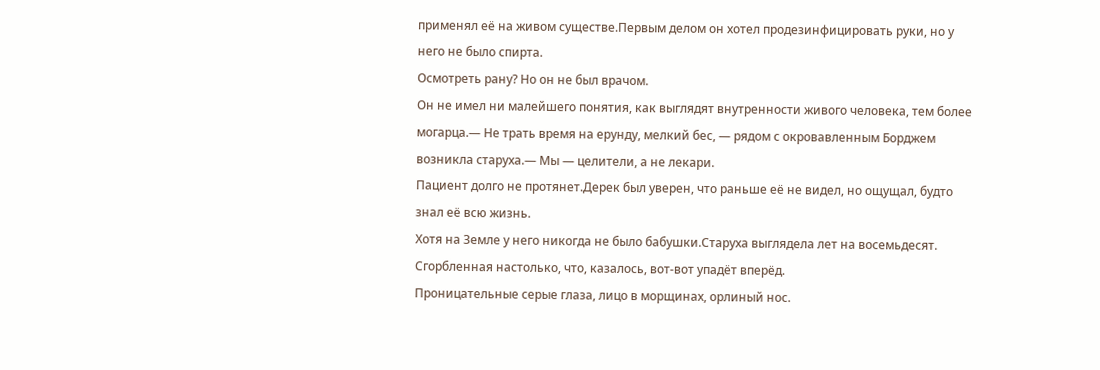применял её на живом существе.Первым делом он хотел продезинфицировать руки, но у него не было спирта.
Осмотреть рану? Но он не был врачом.
Он не имел ни малейшего понятия, как выглядят внутренности живого человека, тем более могарца.— Не трать время на ерунду, мелкий бес, — рядом с окровавленным Борджем возникла старуха.— Мы — целители, а не лекари.
Пациент долго не протянет.Дерек был уверен, что раньше её не видел, но ощущал, будто знал её всю жизнь.
Хотя на Земле у него никогда не было бабушки.Старуха выглядела лет на восемьдесят.
Сгорбленная настолько, что, казалось, вот-вот упадёт вперёд.
Проницательные серые глаза, лицо в морщинах, орлиный нос.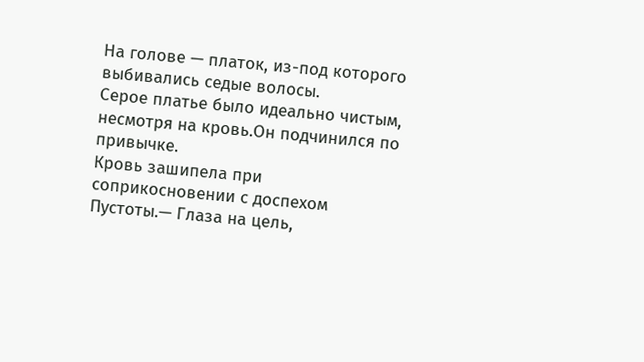На голове — платок, из-под которого выбивались седые волосы.
Серое платье было идеально чистым, несмотря на кровь.Он подчинился по привычке.
Кровь зашипела при соприкосновении с доспехом Пустоты.— Глаза на цель,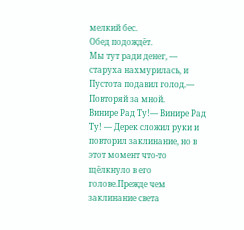мелкий бес.
Обед подождёт.
Мы тут ради денег, — старуха нахмурилась, и Пустота подавил голод.— Повторяй за мной.
Винире Рад Ту!— Винире Рад Ту! — Дерек сложил руки и повторил заклинание, но в этот момент что-то щёлкнуло в его голове.Прежде чем заклинание света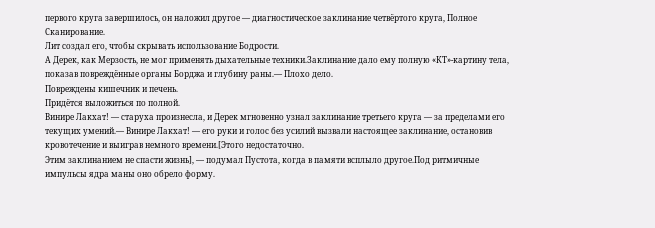первого круга завершилось, он наложил другое — диагностическое заклинание четвёртого круга, Полное Сканирование.
Лит создал его, чтобы скрывать использование Бодрости.
А Дерек, как Мерзость, не мог применять дыхательные техники.Заклинание дало ему полную «КТ»-картину тела, показав повреждённые органы Борджа и глубину раны.— Плохо дело.
Повреждены кишечник и печень.
Придётся выложиться по полной.
Винире Лакхат! — старуха произнесла, и Дерек мгновенно узнал заклинание третьего круга — за пределами его текущих умений.— Винире Лакхат! — его руки и голос без усилий вызвали настоящее заклинание, остановив кровотечение и выиграв немного времени.[Этого недостаточно.
Этим заклинанием не спасти жизнь], — подумал Пустота, когда в памяти всплыло другое.Под ритмичные импульсы ядра маны оно обрело форму.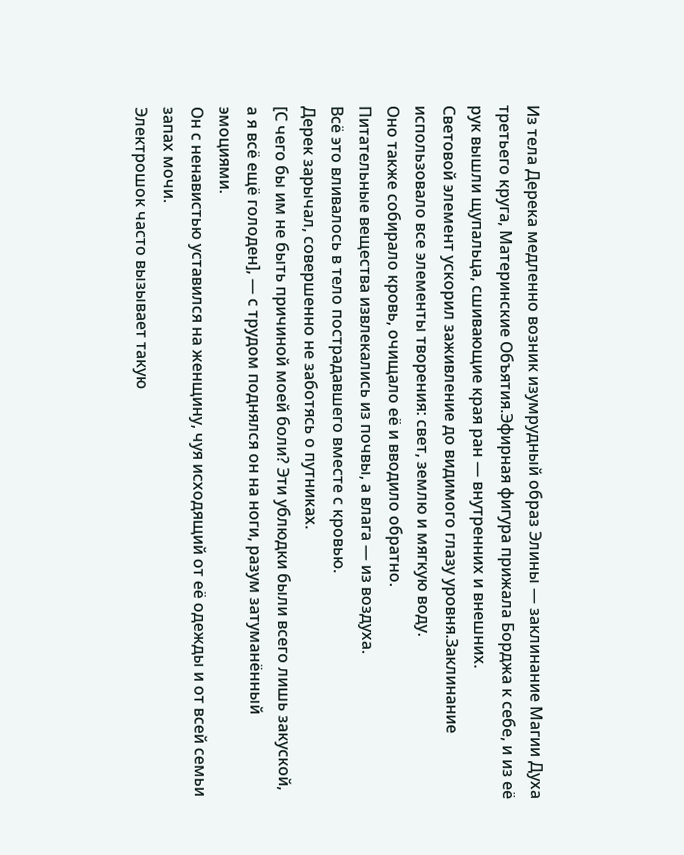Из тела Дерека медленно возник изумрудный образ Элины — заклинание Магии Духа третьего круга, Материнские Объятия.Эфирная фигура прижала Борджа к себе, и из её рук вышли щупальца, сшивающие края ран — внутренних и внешних.
Световой элемент ускорил заживление до видимого глазу уровня.Заклинание использовало все элементы творения: свет, землю и мягкую воду.
Оно также собирало кровь, очищало её и вводило обратно.
Питательные вещества извлекались из почвы, а влага — из воздуха.
Всё это вливалось в тело пострадавшего вместе с кровью.
Дерек зарычал, совершенно не заботясь о путниках.
[С чего бы им не быть причиной моей боли? Эти ублюдки были всего лишь закуской, а я всё ещё голоден], — с трудом поднялся он на ноги, разум затуманённый эмоциями.
Он с ненавистью уставился на женщину, чуя исходящий от её одежды и от всей семьи запах мочи.
Электрошок часто вызывает такую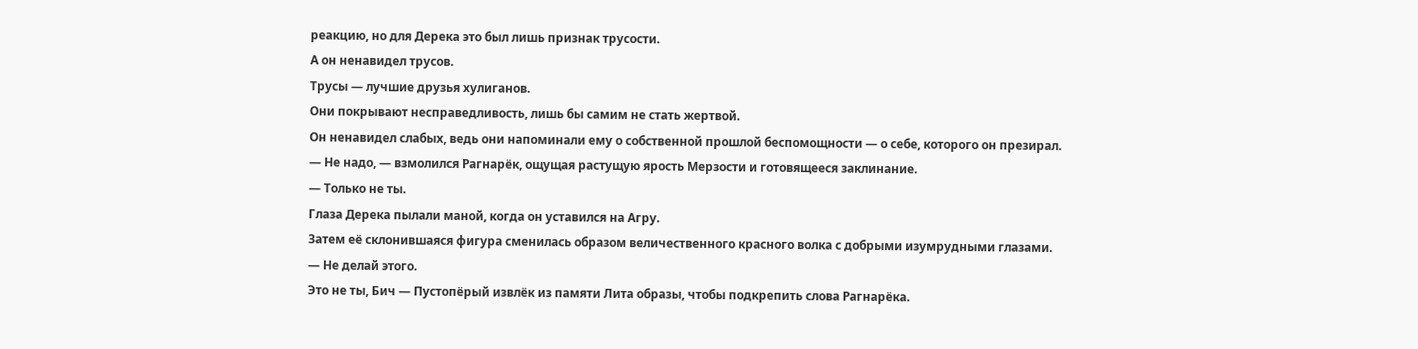реакцию, но для Дерека это был лишь признак трусости.
А он ненавидел трусов.
Трусы — лучшие друзья хулиганов.
Они покрывают несправедливость, лишь бы самим не стать жертвой.
Он ненавидел слабых, ведь они напоминали ему о собственной прошлой беспомощности — о себе, которого он презирал.
— Не надо, — взмолился Рагнарёк, ощущая растущую ярость Мерзости и готовящееся заклинание.
— Только не ты.
Глаза Дерека пылали маной, когда он уставился на Агру.
Затем её склонившаяся фигура сменилась образом величественного красного волка с добрыми изумрудными глазами.
— Не делай этого.
Это не ты, Бич — Пустопёрый извлёк из памяти Лита образы, чтобы подкрепить слова Рагнарёка.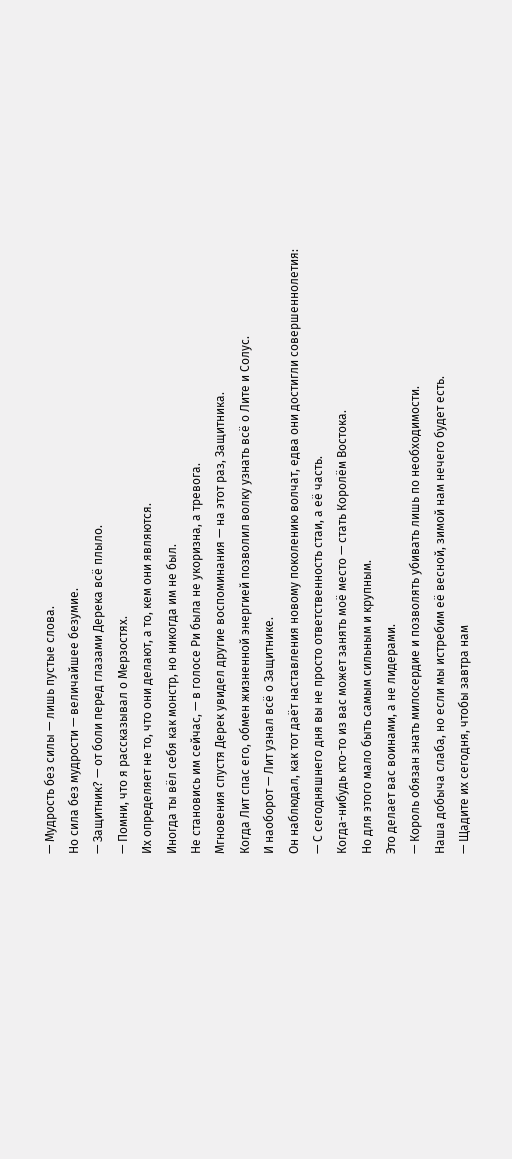— Мудрость без силы — лишь пустые слова.
Но сила без мудрости — величайшее безумие.
— Защитник? — от боли перед глазами Дерека всё плыло.
— Помни, что я рассказывал о Мерзостях.
Их определяет не то, что они делают, а то, кем они являются.
Иногда ты вёл себя как монстр, но никогда им не был.
Не становись им сейчас, — в голосе Ри была не укоризна, а тревога.
Мгновения спустя Дерек увидел другие воспоминания — на этот раз, Защитника.
Когда Лит спас его, обмен жизненной энергией позволил волку узнать всё о Лите и Солус.
И наоборот — Лит узнал всё о Защитнике.
Он наблюдал, как тот даёт наставления новому поколению волчат, едва они достигли совершеннолетия:
— С сегодняшнего дня вы не просто ответственность стаи, а её часть.
Когда-нибудь кто-то из вас может занять моё место — стать Королём Востока.
Но для этого мало быть самым сильным и крупным.
Это делает вас воинами, а не лидерами.
— Король обязан знать милосердие и позволять убивать лишь по необходимости.
Наша добыча слаба, но если мы истребим её весной, зимой нам нечего будет есть.
— Щадите их сегодня, чтобы завтра нам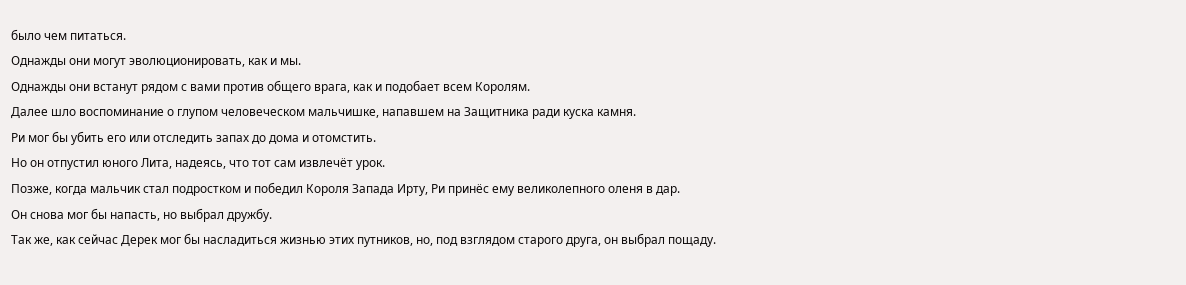было чем питаться.
Однажды они могут эволюционировать, как и мы.
Однажды они встанут рядом с вами против общего врага, как и подобает всем Королям.
Далее шло воспоминание о глупом человеческом мальчишке, напавшем на Защитника ради куска камня.
Ри мог бы убить его или отследить запах до дома и отомстить.
Но он отпустил юного Лита, надеясь, что тот сам извлечёт урок.
Позже, когда мальчик стал подростком и победил Короля Запада Ирту, Ри принёс ему великолепного оленя в дар.
Он снова мог бы напасть, но выбрал дружбу.
Так же, как сейчас Дерек мог бы насладиться жизнью этих путников, но, под взглядом старого друга, он выбрал пощаду.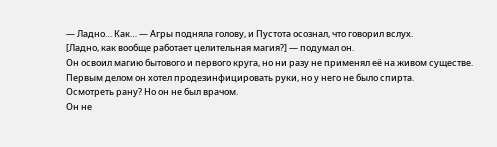— Ладно… Как… — Агры подняла голову, и Пустота осознал, что говорил вслух.
[Ладно, как вообще работает целительная магия?] — подумал он.
Он освоил магию бытового и первого круга, но ни разу не применял её на живом существе.
Первым делом он хотел продезинфицировать руки, но у него не было спирта.
Осмотреть рану? Но он не был врачом.
Он не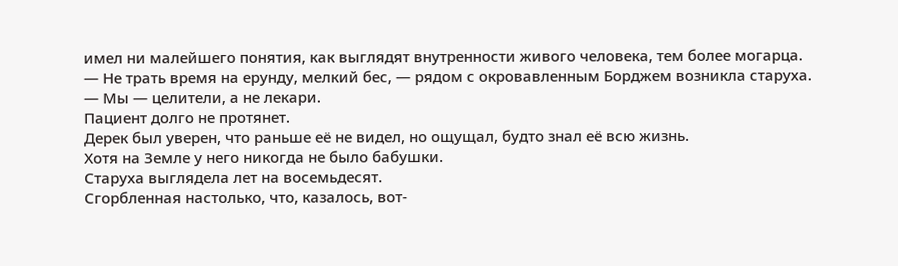имел ни малейшего понятия, как выглядят внутренности живого человека, тем более могарца.
— Не трать время на ерунду, мелкий бес, — рядом с окровавленным Борджем возникла старуха.
— Мы — целители, а не лекари.
Пациент долго не протянет.
Дерек был уверен, что раньше её не видел, но ощущал, будто знал её всю жизнь.
Хотя на Земле у него никогда не было бабушки.
Старуха выглядела лет на восемьдесят.
Сгорбленная настолько, что, казалось, вот-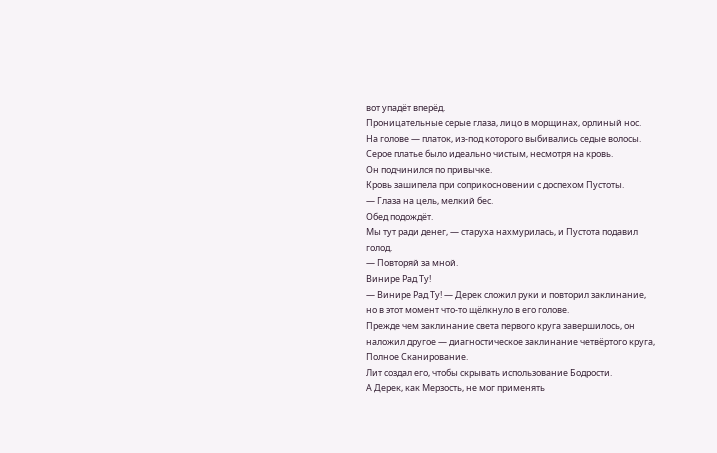вот упадёт вперёд.
Проницательные серые глаза, лицо в морщинах, орлиный нос.
На голове — платок, из-под которого выбивались седые волосы.
Серое платье было идеально чистым, несмотря на кровь.
Он подчинился по привычке.
Кровь зашипела при соприкосновении с доспехом Пустоты.
— Глаза на цель, мелкий бес.
Обед подождёт.
Мы тут ради денег, — старуха нахмурилась, и Пустота подавил голод.
— Повторяй за мной.
Винире Рад Ту!
— Винире Рад Ту! — Дерек сложил руки и повторил заклинание, но в этот момент что-то щёлкнуло в его голове.
Прежде чем заклинание света первого круга завершилось, он наложил другое — диагностическое заклинание четвёртого круга, Полное Сканирование.
Лит создал его, чтобы скрывать использование Бодрости.
А Дерек, как Мерзость, не мог применять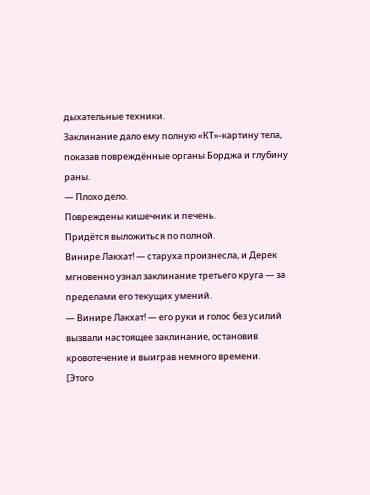дыхательные техники.
Заклинание дало ему полную «КТ»-картину тела, показав повреждённые органы Борджа и глубину раны.
— Плохо дело.
Повреждены кишечник и печень.
Придётся выложиться по полной.
Винире Лакхат! — старуха произнесла, и Дерек мгновенно узнал заклинание третьего круга — за пределами его текущих умений.
— Винире Лакхат! — его руки и голос без усилий вызвали настоящее заклинание, остановив кровотечение и выиграв немного времени.
[Этого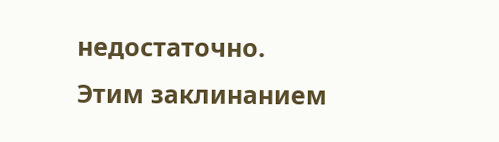недостаточно.
Этим заклинанием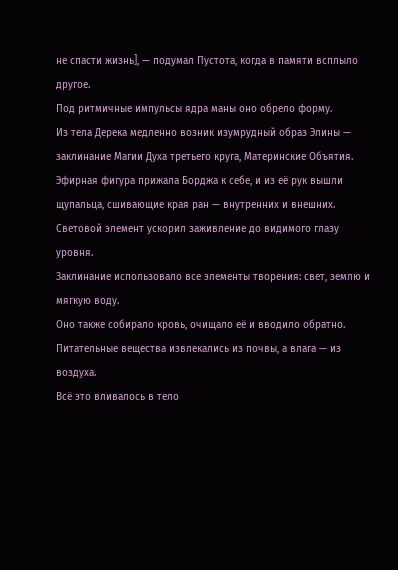не спасти жизнь], — подумал Пустота, когда в памяти всплыло другое.
Под ритмичные импульсы ядра маны оно обрело форму.
Из тела Дерека медленно возник изумрудный образ Элины — заклинание Магии Духа третьего круга, Материнские Объятия.
Эфирная фигура прижала Борджа к себе, и из её рук вышли щупальца, сшивающие края ран — внутренних и внешних.
Световой элемент ускорил заживление до видимого глазу уровня.
Заклинание использовало все элементы творения: свет, землю и мягкую воду.
Оно также собирало кровь, очищало её и вводило обратно.
Питательные вещества извлекались из почвы, а влага — из воздуха.
Всё это вливалось в тело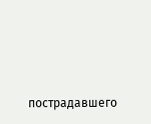пострадавшего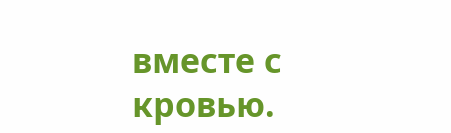вместе с кровью.